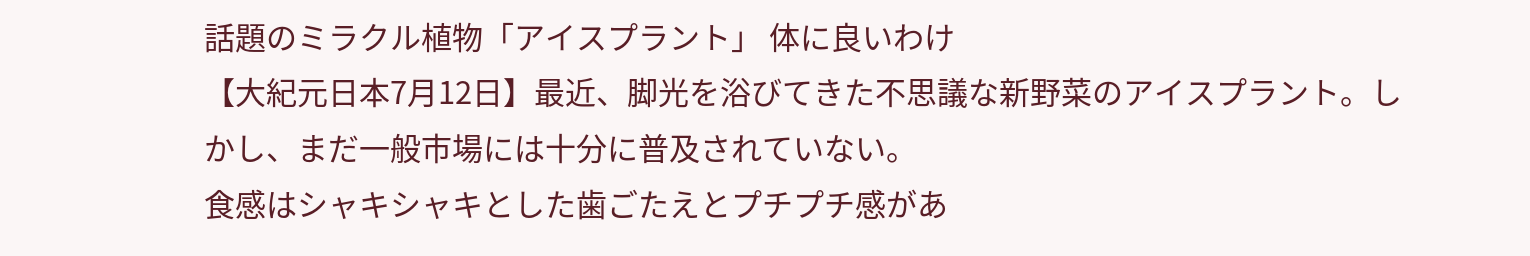話題のミラクル植物「アイスプラント」 体に良いわけ
【大紀元日本7月12日】最近、脚光を浴びてきた不思議な新野菜のアイスプラント。しかし、まだ一般市場には十分に普及されていない。
食感はシャキシャキとした歯ごたえとプチプチ感があ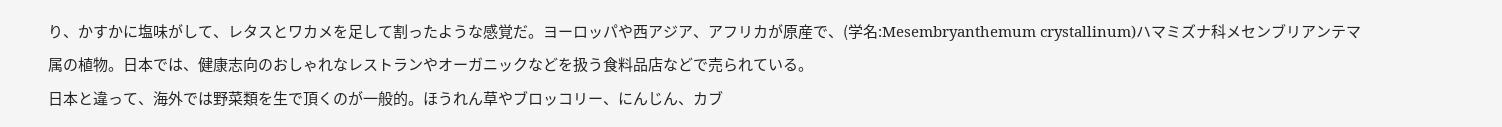り、かすかに塩味がして、レタスとワカメを足して割ったような感覚だ。ヨーロッパや西アジア、アフリカが原産で、(学名:Mesembryanthemum crystallinum)ハマミズナ科メセンブリアンテマ属の植物。日本では、健康志向のおしゃれなレストランやオーガニックなどを扱う食料品店などで売られている。
日本と違って、海外では野菜類を生で頂くのが一般的。ほうれん草やブロッコリー、にんじん、カブ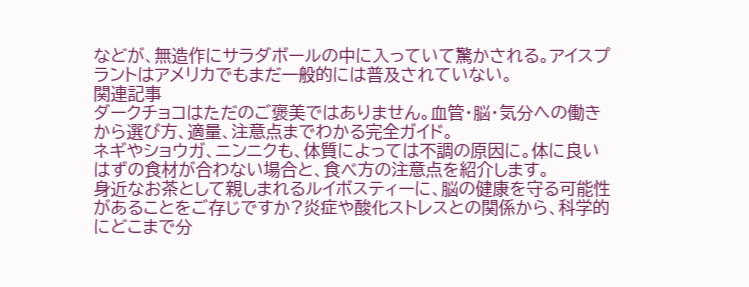などが、無造作にサラダボールの中に入っていて驚かされる。アイスプラントはアメリカでもまだ一般的には普及されていない。
関連記事
ダークチョコはただのご褒美ではありません。血管・脳・気分への働きから選び方、適量、注意点までわかる完全ガイド。
ネギやショウガ、ニンニクも、体質によっては不調の原因に。体に良いはずの食材が合わない場合と、食べ方の注意点を紹介します。
身近なお茶として親しまれるルイボスティーに、脳の健康を守る可能性があることをご存じですか?炎症や酸化ストレスとの関係から、科学的にどこまで分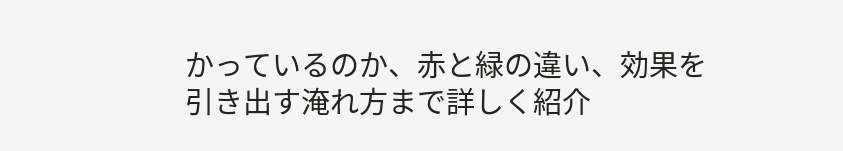かっているのか、赤と緑の違い、効果を引き出す淹れ方まで詳しく紹介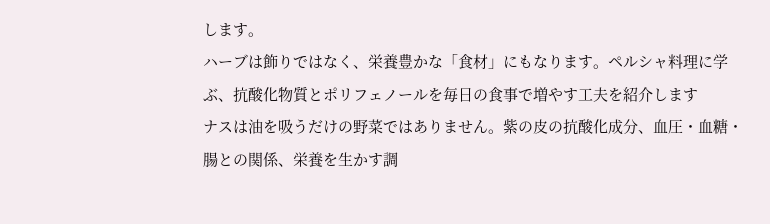します。
ハーブは飾りではなく、栄養豊かな「食材」にもなります。ペルシャ料理に学ぶ、抗酸化物質とポリフェノールを毎日の食事で増やす工夫を紹介します
ナスは油を吸うだけの野菜ではありません。紫の皮の抗酸化成分、血圧・血糖・腸との関係、栄養を生かす調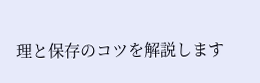理と保存のコツを解説します